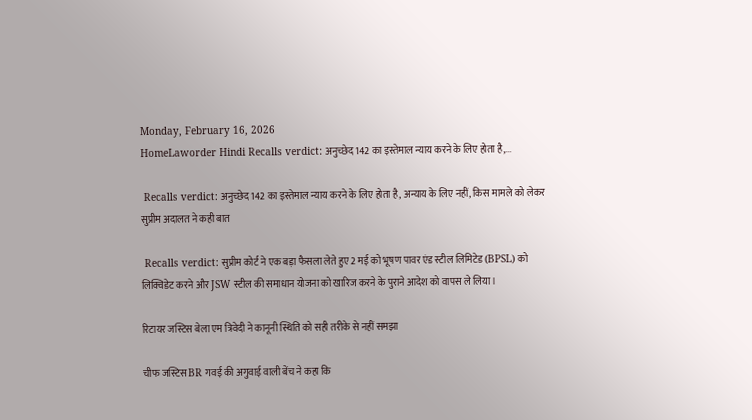Monday, February 16, 2026
HomeLaworder Hindi Recalls verdict: अनुच्छेद 142 का इस्तेमाल न्याय करने के लिए होता है,...

 Recalls verdict: अनुच्छेद 142 का इस्तेमाल न्याय करने के लिए होता है, अन्याय के लिए नहीं, किस मामले को लेकर सुप्रीम अदालत ने कही बात

 Recalls verdict: सुप्रीम कोर्ट ने एक बड़ा फैसला लेते हुए 2 मई को भूषण पावर एंड स्टील लिमिटेड (BPSL) को लिक्विडेट करने और JSW स्टील की समाधान योजना को खारिज करने के पुराने आदेश को वापस ले लिया।

रिटायर जस्टिस बेला एम त्रिवेदी ने कानूनी स्थिति को सही तरीके से नहीं समझा

चीफ जस्टिस BR गवई की अगुवाई वाली बेंच ने कहा कि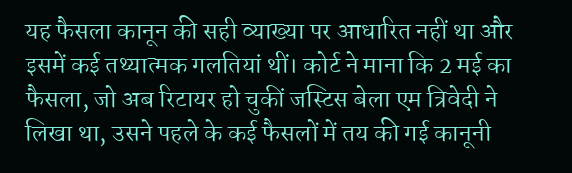यह फैसला कानून की सही व्याख्या पर आधारित नहीं था और इसमें कई तथ्यात्मक गलतियां थीं। कोर्ट ने माना कि 2 मई का फैसला, जो अब रिटायर हो चुकीं जस्टिस बेला एम त्रिवेदी ने लिखा था, उसने पहले के कई फैसलों में तय की गई कानूनी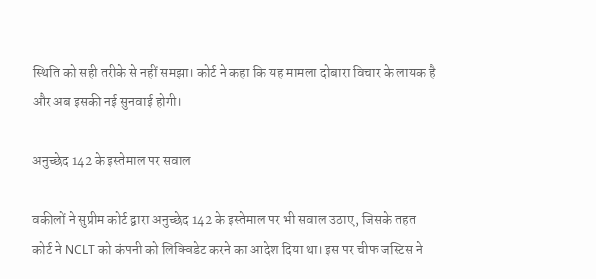स्थिति को सही तरीके से नहीं समझा। कोर्ट ने कहा कि यह मामला दोबारा विचार के लायक है और अब इसकी नई सुनवाई होगी।

अनुच्छेद 142 के इस्तेमाल पर सवाल

वकीलों ने सुप्रीम कोर्ट द्वारा अनुच्छेद 142 के इस्तेमाल पर भी सवाल उठाए, जिसके तहत कोर्ट ने NCLT को कंपनी को लिक्विडेट करने का आदेश दिया था। इस पर चीफ जस्टिस ने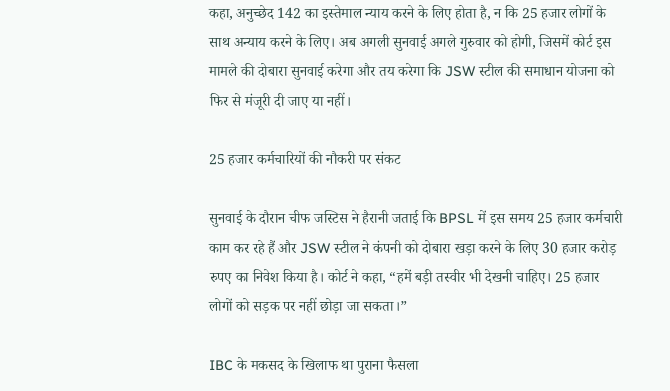कहा, अनुच्छेद 142 का इस्तेमाल न्याय करने के लिए होता है, न कि 25 हजार लोगों के साथ अन्याय करने के लिए। अब अगली सुनवाई अगले गुरुवार को होगी, जिसमें कोर्ट इस मामले की दोबारा सुनवाई करेगा और तय करेगा कि JSW स्टील की समाधान योजना को फिर से मंजूरी दी जाए या नहीं।

25 हजार कर्मचारियों की नौकरी पर संकट

सुनवाई के दौरान चीफ जस्टिस ने हैरानी जताई कि BPSL में इस समय 25 हजार कर्मचारी काम कर रहे हैं और JSW स्टील ने कंपनी को दोबारा खड़ा करने के लिए 30 हजार करोड़ रुपए का निवेश किया है। कोर्ट ने कहा, “हमें बड़ी तस्वीर भी देखनी चाहिए। 25 हजार लोगों को सड़क पर नहीं छोड़ा जा सकता।”

IBC के मकसद के खिलाफ था पुराना फैसला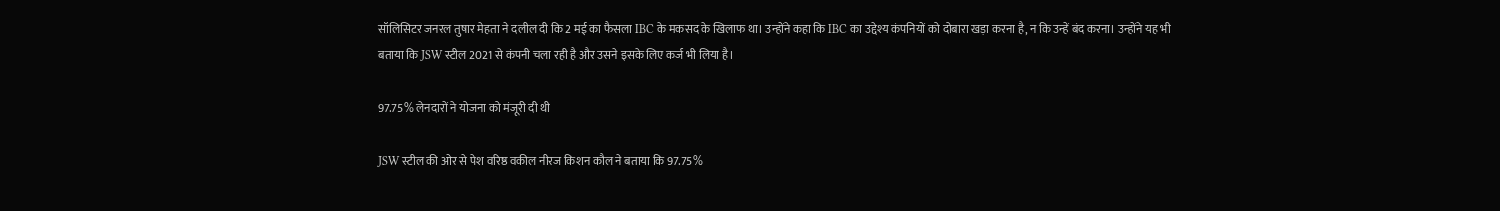सॉलिसिटर जनरल तुषार मेहता ने दलील दी कि 2 मई का फैसला IBC के मकसद के खिलाफ था। उन्होंने कहा कि IBC का उद्देश्य कंपनियों को दोबारा खड़ा करना है, न कि उन्हें बंद करना। उन्होंने यह भी बताया कि JSW स्टील 2021 से कंपनी चला रही है और उसने इसके लिए कर्ज भी लिया है।

97.75% लेनदारों ने योजना को मंजूरी दी थी

JSW स्टील की ओर से पेश वरिष्ठ वकील नीरज किशन कौल ने बताया कि 97.75%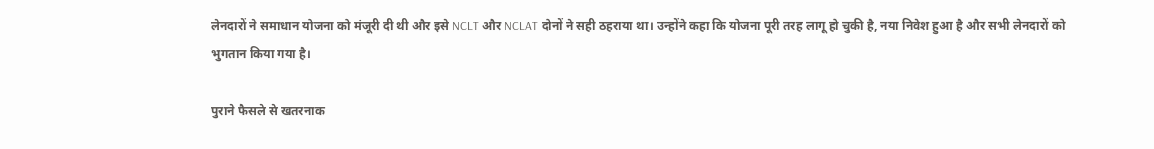लेनदारों ने समाधान योजना को मंजूरी दी थी और इसे NCLT और NCLAT दोनों ने सही ठहराया था। उन्होंने कहा कि योजना पूरी तरह लागू हो चुकी है, नया निवेश हुआ है और सभी लेनदारों को भुगतान किया गया है।

पुराने फैसले से खतरनाक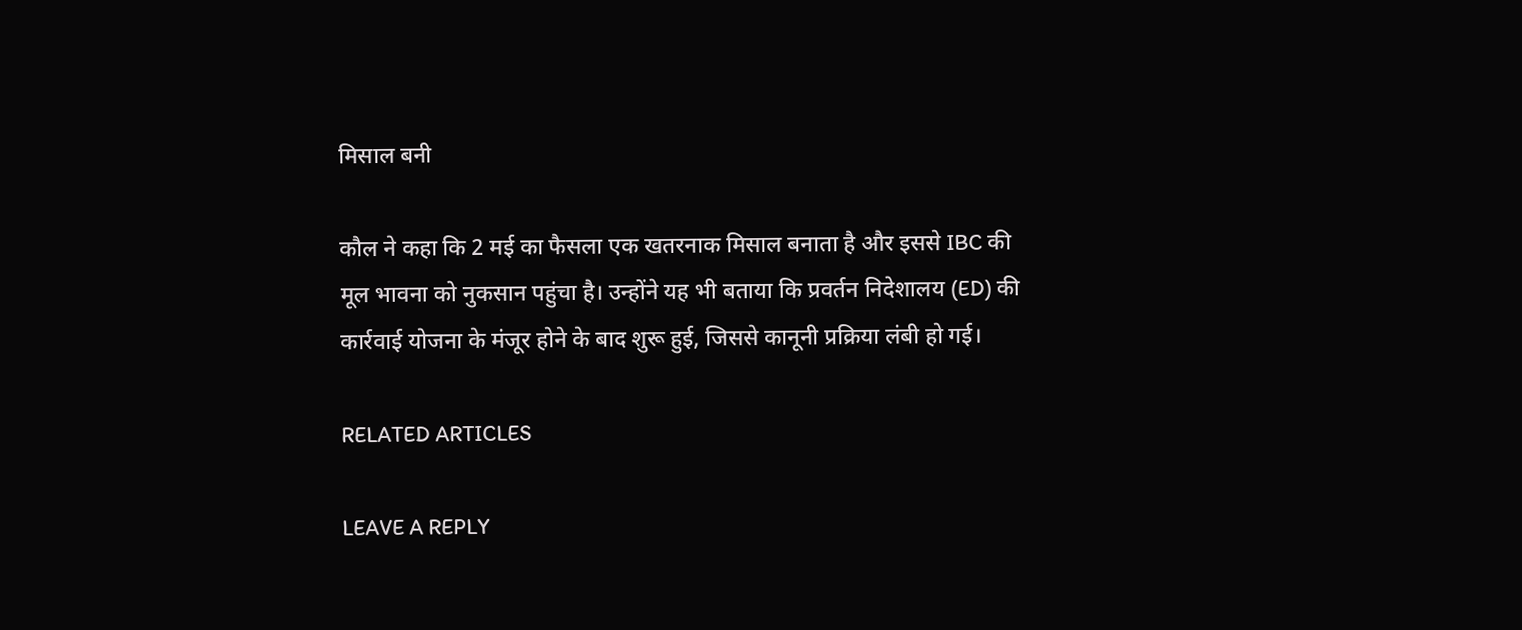मिसाल बनी

कौल ने कहा कि 2 मई का फैसला एक खतरनाक मिसाल बनाता है और इससे IBC की मूल भावना को नुकसान पहुंचा है। उन्होंने यह भी बताया कि प्रवर्तन निदेशालय (ED) की कार्रवाई योजना के मंजूर होने के बाद शुरू हुई, जिससे कानूनी प्रक्रिया लंबी हो गई।

RELATED ARTICLES

LEAVE A REPLY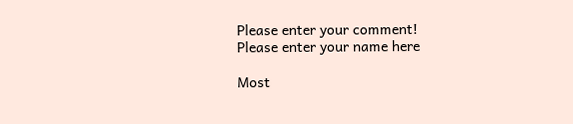Please enter your comment!
Please enter your name here

Most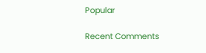Popular

Recent Comments